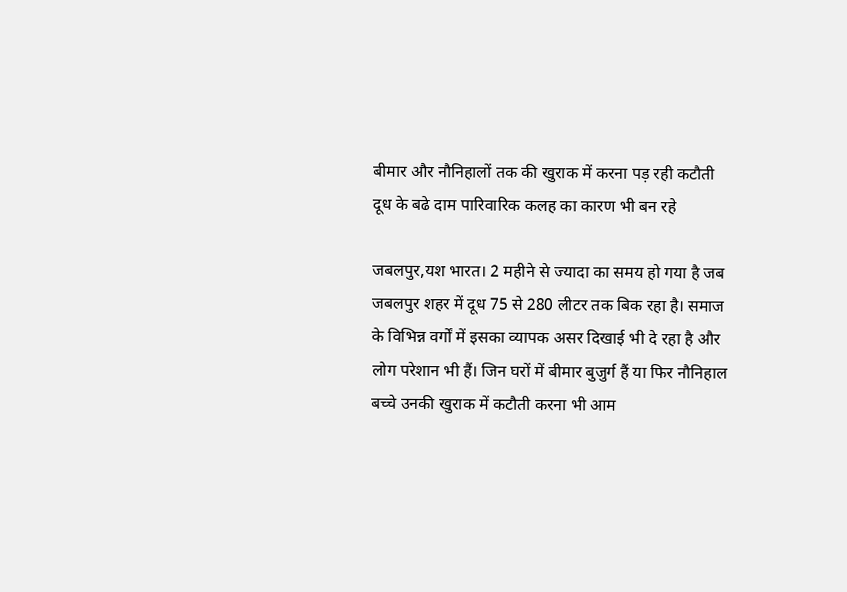बीमार और नौनिहालों तक की खुराक में करना पड़ रही कटौती
दूध के बढे दाम पारिवारिक कलह का कारण भी बन रहे

जबलपुर,यश भारत। 2 महीने से ज्यादा का समय हो गया है जब जबलपुर शहर में दूध 75 से 280 लीटर तक बिक रहा है। समाज के विभिन्न वर्गों में इसका व्यापक असर दिखाई भी दे रहा है और लोग परेशान भी हैं। जिन घरों में बीमार बुजुर्ग हैं या फिर नौनिहाल बच्चे उनकी खुराक में कटौती करना भी आम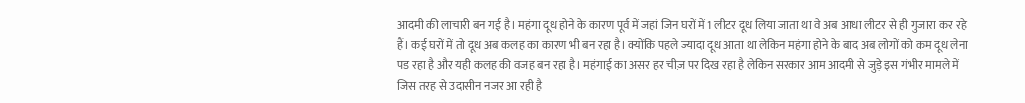आदमी की लाचारी बन गई है। महंगा दूध होने के कारण पूर्व में जहां जिन घरों में 1 लीटर दूध लिया जाता था वे अब आधा लीटर से ही गुजारा कर रहे हैं। कई घरों में तो दूध अब कलह का कारण भी बन रहा है। क्योंकि पहले ज्यादा दूध आता था लेकिन महंगा होने के बाद अब लोगों को कम दूध लेना पड रहा है और यही कलह की वजह बन रहा है। महंगाई का असर हर चीज़ पर दिख रहा है लेकिन सरकार आम आदमी से जुड़े इस गंभीर मामले में जिस तरह से उदासीन नजर आ रही है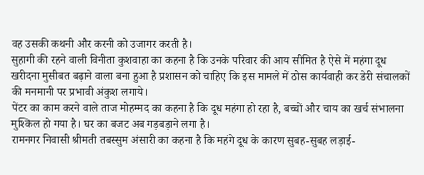वह उसकी कथनी और करनी को उजागर करती है।
सुहागी की रहने वाली विनीता कुशवाहा का कहना है कि उनके परिवार की आय सीमित है ऐसे में महंगा दूध खरीदना मुसीबत बढ़ाने वाला बना हुआ है प्रशासन को चाहिए कि इस मामले में ठोस कार्यवाही कर डेरी संचालकों की मनमानी पर प्रभावी अंकुश लगाये।
पेंटर का काम करने वाले ताज मोहम्मद का कहना है कि दूध महंगा हो रहा है, बच्चों और चाय का खर्च संभालना मुश्किल हो गया है। घर का बजट अब गड़बड़ाने लगा है।
रामनगर निवासी श्रीमती तबस्सुम अंसारी का कहना है कि महंगे दूध के कारण सुबह-सुबह लड़ाई-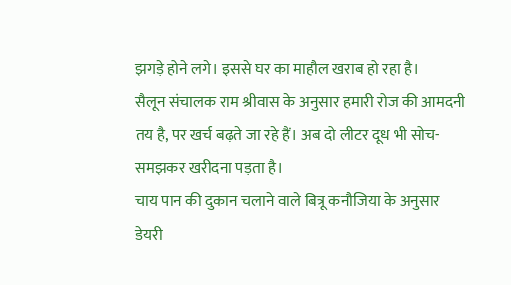झगड़े होने लगे। इससे घर का माहौल खराब हो रहा है।
सैलून संचालक राम श्रीवास के अनुसार हमारी रोज की आमदनी तय है, पर खर्च बढ़ते जा रहे हैं। अब दो लीटर दूध भी सोच-समझकर खरीदना पड़ता है।
चाय पान की दुकान चलाने वाले बित्रू कनौजिया के अनुसार डेयरी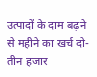उत्पादों के दाम बढ़ने से महीने का खर्च दो-तीन हजार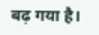बढ़ गया है।